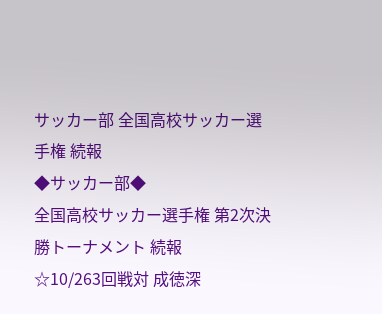サッカー部 全国高校サッカー選手権 続報
◆サッカー部◆
全国高校サッカー選手権 第2次決勝トーナメント 続報
☆10/263回戦対 成徳深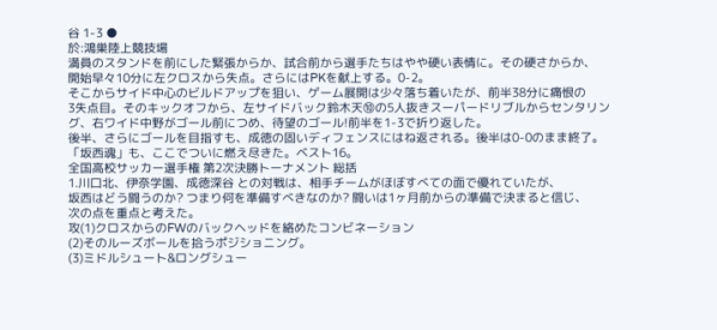谷 1-3 ●
於:鴻巣陸上競技場
満員のスタンドを前にした緊張からか、試合前から選手たちはやや硬い表情に。その硬さからか、
開始早々10分に左クロスから失点。さらにはPKを献上する。0-2。
そこからサイド中心のビルドアップを狙い、ゲーム展開は少々落ち着いたが、前半38分に痛恨の
3失点目。そのキックオフから、左サイドバック鈴木天⑩の5人抜きスーパードリブルからセンタリン
グ、右ワイド中野がゴール前につめ、待望のゴール!前半を1-3で折り返した。
後半、さらにゴールを目指すも、成徳の固いディフェンスにはね返される。後半は0-0のまま終了。
「坂西魂」も、ここでついに燃え尽きた。ベスト16。
全国高校サッカー選手権 第2次決勝トーナメント 総括
1.川口北、伊奈学園、成徳深谷 との対戦は、相手チームがほぼすべての面で優れていたが、
坂西はどう闘うのか? つまり何を準備すべきなのか? 闘いは1ヶ月前からの準備で決まると信じ、
次の点を重点と考えた。
攻(1)クロスからのFWのバックヘッドを絡めたコンビネーション
(2)そのルーズボールを拾うポジショニング。
(3)ミドルシュート&ロングシュー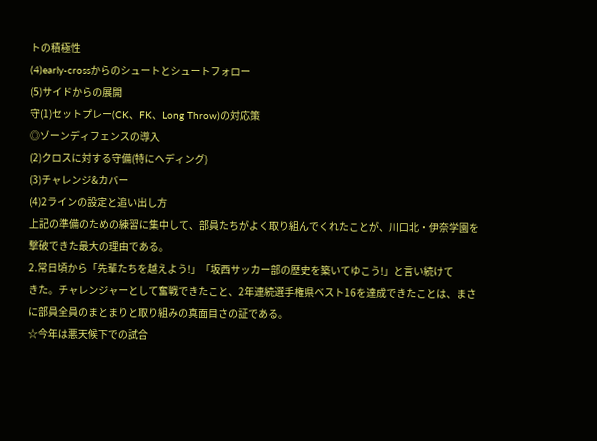トの積極性
(4)early-crossからのシュートとシュートフォロー
(5)サイドからの展開
守(1)セットプレー(CK、FK、Long Throw)の対応策
◎ゾーンディフェンスの導入
(2)クロスに対する守備(特にヘディング)
(3)チャレンジ&カバー
(4)2ラインの設定と追い出し方
上記の準備のための練習に集中して、部員たちがよく取り組んでくれたことが、川口北・伊奈学園を
撃破できた最大の理由である。
2.常日頃から「先輩たちを越えよう!」「坂西サッカー部の歴史を築いてゆこう!」と言い続けて
きた。チャレンジャーとして奮戦できたこと、2年連続選手権県ベスト16を達成できたことは、まさ
に部員全員のまとまりと取り組みの真面目さの証である。
☆今年は悪天候下での試合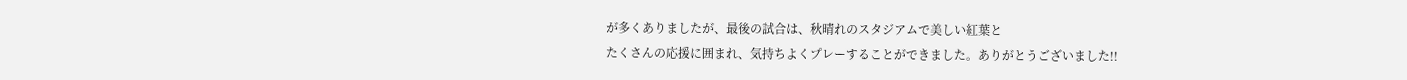が多くありましたが、最後の試合は、秋晴れのスタジアムで美しい紅葉と
たくさんの応援に囲まれ、気持ちよくプレーすることができました。ありがとうございました!!